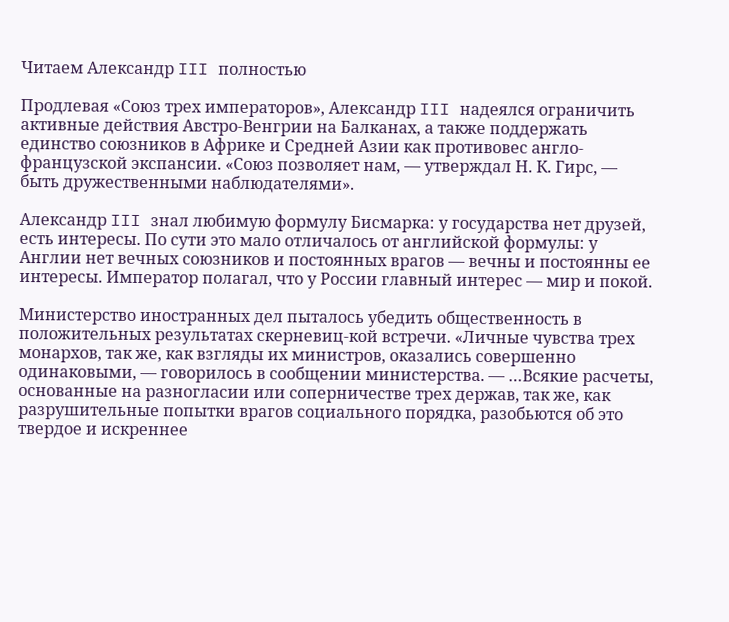Читаем Александр III полностью

Продлевая «Союз трех императоров», Александр III надеялся ограничить активные действия Австро-Венгрии на Балканах, а также поддержать единство союзников в Африке и Средней Азии как противовес англо-французской экспансии. «Союз позволяет нам, — утверждал Н. К. Гирс, — быть дружественными наблюдателями».

Александр III знал любимую формулу Бисмарка: у государства нет друзей, есть интересы. По сути это мало отличалось от английской формулы: у Англии нет вечных союзников и постоянных врагов — вечны и постоянны ее интересы. Император полагал, что у России главный интерес — мир и покой.

Министерство иностранных дел пыталось убедить общественность в положительных результатах скерневиц-кой встречи. «Личные чувства трех монархов, так же, как взгляды их министров, оказались совершенно одинаковыми, — говорилось в сообщении министерства. — …Всякие расчеты, основанные на разногласии или соперничестве трех держав, так же, как разрушительные попытки врагов социального порядка, разобьются об это твердое и искреннее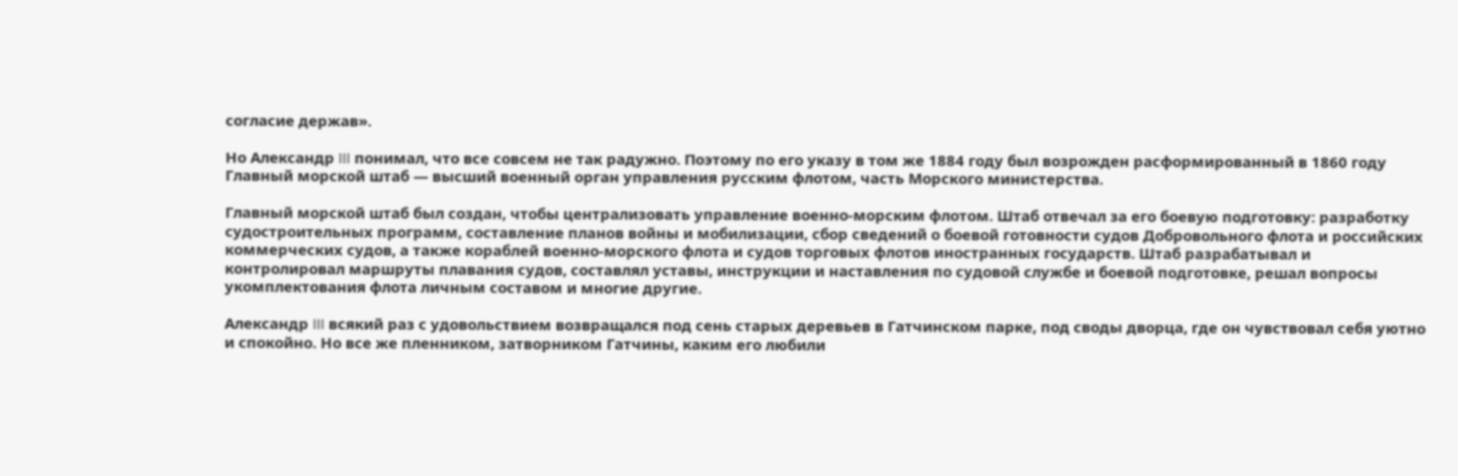согласие держав».

Но Александр III понимал, что все совсем не так радужно. Поэтому по его указу в том же 1884 году был возрожден расформированный в 1860 году Главный морской штаб — высший военный орган управления русским флотом, часть Морского министерства.

Главный морской штаб был создан, чтобы централизовать управление военно-морским флотом. Штаб отвечал за его боевую подготовку: разработку судостроительных программ, составление планов войны и мобилизации, сбор сведений о боевой готовности судов Добровольного флота и российских коммерческих судов, а также кораблей военно-морского флота и судов торговых флотов иностранных государств. Штаб разрабатывал и контролировал маршруты плавания судов, составлял уставы, инструкции и наставления по судовой службе и боевой подготовке, решал вопросы укомплектования флота личным составом и многие другие.

Александр III всякий раз с удовольствием возвращался под сень старых деревьев в Гатчинском парке, под своды дворца, где он чувствовал себя уютно и спокойно. Но все же пленником, затворником Гатчины, каким его любили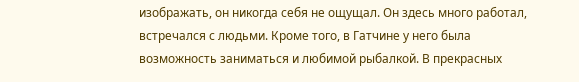изображать, он никогда себя не ощущал. Он здесь много работал, встречался с людьми. Кроме того, в Гатчине у него была возможность заниматься и любимой рыбалкой. В прекрасных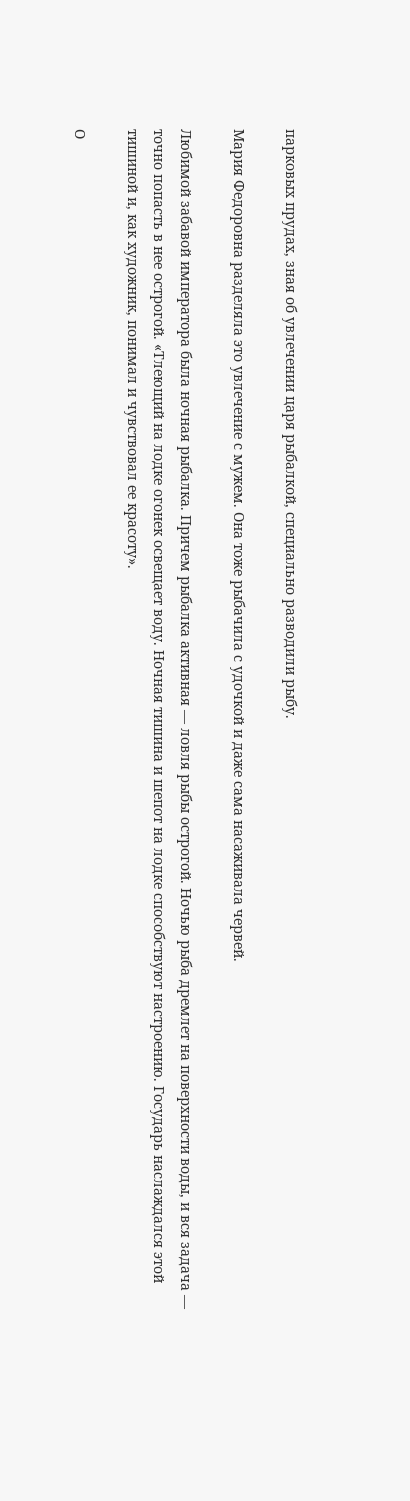парковых прудах, зная об увлечении царя рыбалкой, специально разводили рыбу.

Мария Федоровна разделяла это увлечение с мужем. Она тоже рыбачила с удочкой и даже сама насаживала червей.

Любимой забавой императора была ночная рыбалка. Причем рыбалка активная — ловля рыбы острогой. Ночью рыба дремлет на поверхности воды, и вся задача — точно попасть в нее острогой. «Тлеющий на лодке огонек освещает воду. Ночная тишина и шепот на лодке способствуют настроению. Государь наслаждался этой тишиной и, как художник, понимал и чувствовал ее красоту».

О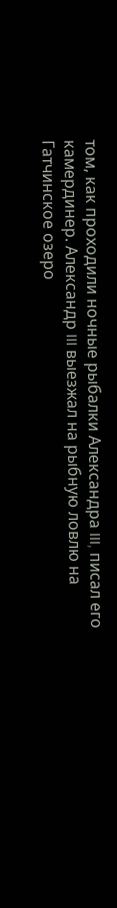том, как проходили ночные рыбалки Александра III, писал его камердинер. Александр III выезжал на рыбную ловлю на Гатчинское озеро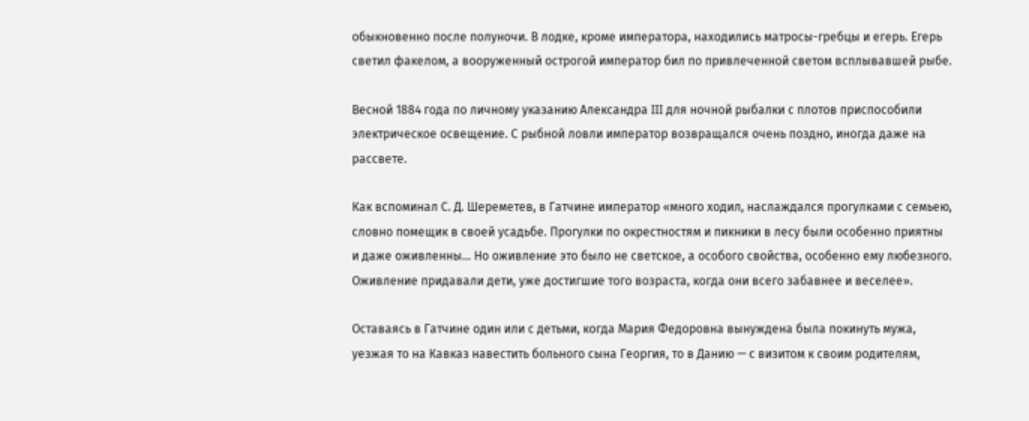обыкновенно после полуночи. В лодке, кроме императора, находились матросы-гребцы и егерь. Егерь светил факелом, а вооруженный острогой император бил по привлеченной светом всплывавшей рыбе.

Весной 1884 года по личному указанию Александра III для ночной рыбалки с плотов приспособили электрическое освещение. С рыбной ловли император возвращался очень поздно, иногда даже на рассвете.

Как вспоминал С. Д. Шереметев, в Гатчине император «много ходил, наслаждался прогулками с семьею, словно помещик в своей усадьбе. Прогулки по окрестностям и пикники в лесу были особенно приятны и даже оживленны… Но оживление это было не светское, а особого свойства, особенно ему любезного. Оживление придавали дети, уже достигшие того возраста, когда они всего забавнее и веселее».

Оставаясь в Гатчине один или с детьми, когда Мария Федоровна вынуждена была покинуть мужа, уезжая то на Кавказ навестить больного сына Георгия, то в Данию — с визитом к своим родителям,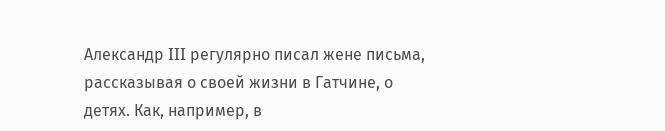Александр III регулярно писал жене письма, рассказывая о своей жизни в Гатчине, о детях. Как, например, в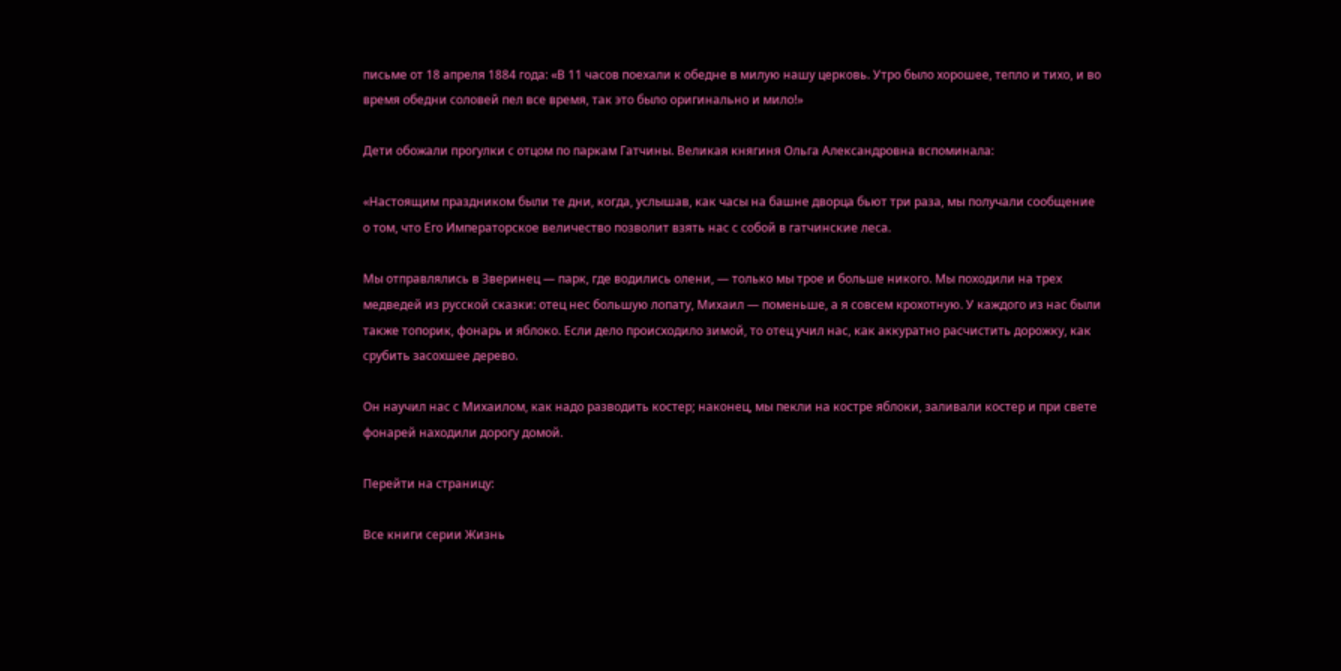письме от 18 апреля 1884 года: «В 11 часов поехали к обедне в милую нашу церковь. Утро было хорошее, тепло и тихо, и во время обедни соловей пел все время, так это было оригинально и мило!»

Дети обожали прогулки с отцом по паркам Гатчины. Великая княгиня Ольга Александровна вспоминала:

«Настоящим праздником были те дни, когда, услышав, как часы на башне дворца бьют три раза, мы получали сообщение о том, что Его Императорское величество позволит взять нас с собой в гатчинские леса.

Мы отправлялись в Зверинец — парк, где водились олени, — только мы трое и больше никого. Мы походили на трех медведей из русской сказки: отец нес большую лопату, Михаил — поменьше, а я совсем крохотную. У каждого из нас были также топорик, фонарь и яблоко. Если дело происходило зимой, то отец учил нас, как аккуратно расчистить дорожку, как срубить засохшее дерево.

Он научил нас с Михаилом, как надо разводить костер; наконец, мы пекли на костре яблоки, заливали костер и при свете фонарей находили дорогу домой.

Перейти на страницу:

Все книги серии Жизнь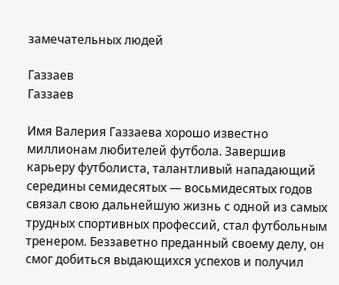замечательных людей

Газзаев
Газзаев

Имя Валерия Газзаева хорошо известно миллионам любителей футбола. Завершив карьеру футболиста, талантливый нападающий середины семидесятых — восьмидесятых годов связал свою дальнейшую жизнь с одной из самых трудных спортивных профессий, стал футбольным тренером. Беззаветно преданный своему делу, он смог добиться выдающихся успехов и получил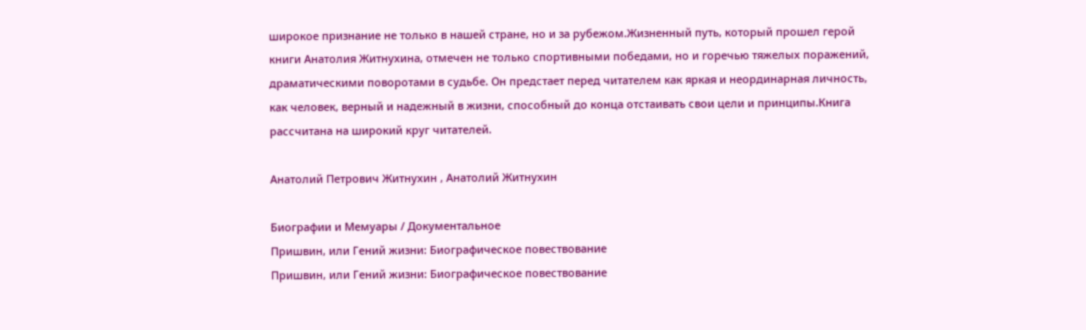широкое признание не только в нашей стране, но и за рубежом.Жизненный путь, который прошел герой книги Анатолия Житнухина, отмечен не только спортивными победами, но и горечью тяжелых поражений, драматическими поворотами в судьбе. Он предстает перед читателем как яркая и неординарная личность, как человек, верный и надежный в жизни, способный до конца отстаивать свои цели и принципы.Книга рассчитана на широкий круг читателей.

Анатолий Петрович Житнухин , Анатолий Житнухин

Биографии и Мемуары / Документальное
Пришвин, или Гений жизни: Биографическое повествование
Пришвин, или Гений жизни: Биографическое повествование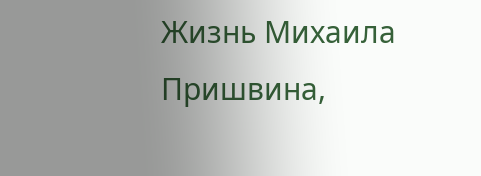Жизнь Михаила Пришвина,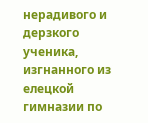нерадивого и дерзкого ученика, изгнанного из елецкой гимназии по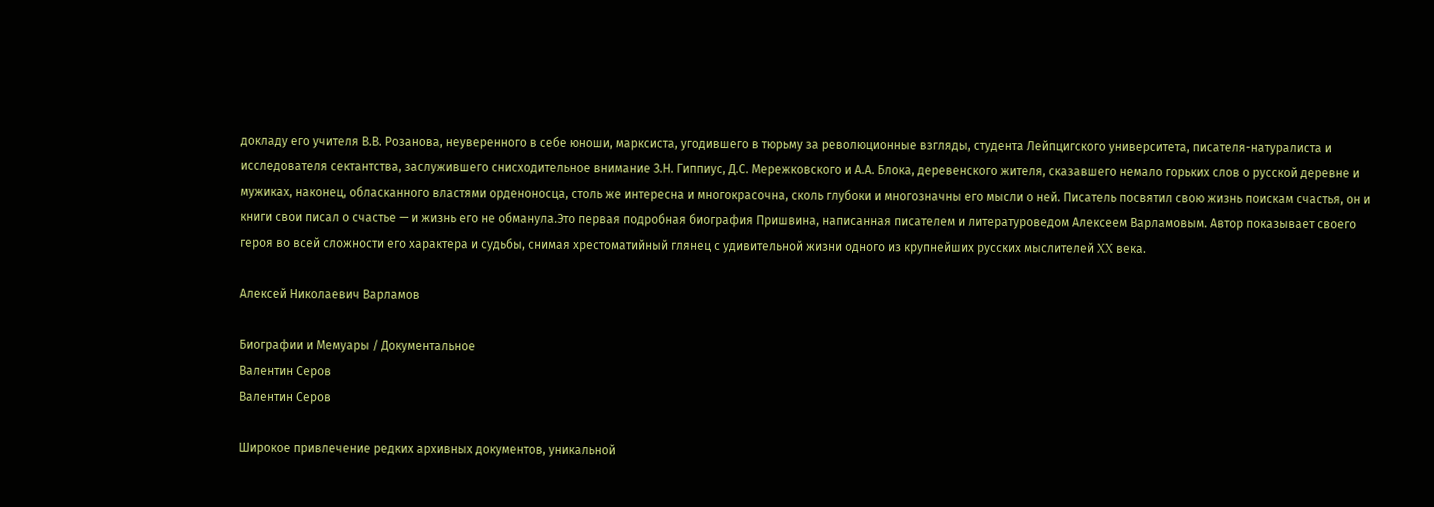докладу его учителя В.В. Розанова, неуверенного в себе юноши, марксиста, угодившего в тюрьму за революционные взгляды, студента Лейпцигского университета, писателя-натуралиста и исследователя сектантства, заслужившего снисходительное внимание З.Н. Гиппиус, Д.С. Мережковского и А.А. Блока, деревенского жителя, сказавшего немало горьких слов о русской деревне и мужиках, наконец, обласканного властями орденоносца, столь же интересна и многокрасочна, сколь глубоки и многозначны его мысли о ней. Писатель посвятил свою жизнь поискам счастья, он и книги свои писал о счастье — и жизнь его не обманула.Это первая подробная биография Пришвина, написанная писателем и литературоведом Алексеем Варламовым. Автор показывает своего героя во всей сложности его характера и судьбы, снимая хрестоматийный глянец с удивительной жизни одного из крупнейших русских мыслителей XX века.

Алексей Николаевич Варламов

Биографии и Мемуары / Документальное
Валентин Серов
Валентин Серов

Широкое привлечение редких архивных документов, уникальной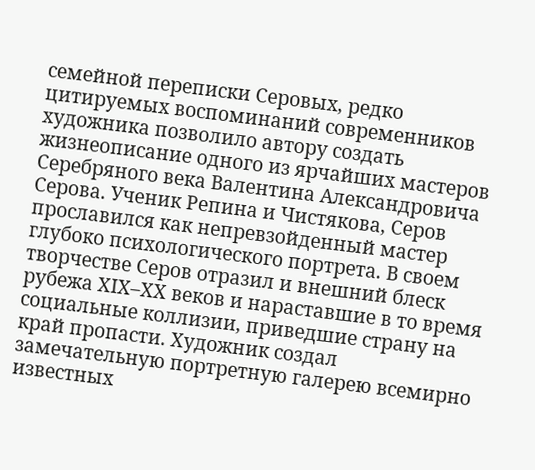семейной переписки Серовых, редко цитируемых воспоминаний современников художника позволило автору создать жизнеописание одного из ярчайших мастеров Серебряного века Валентина Александровича Серова. Ученик Репина и Чистякова, Серов прославился как непревзойденный мастер глубоко психологического портрета. В своем творчестве Серов отразил и внешний блеск рубежа XIX–XX веков и нараставшие в то время социальные коллизии, приведшие страну на край пропасти. Художник создал замечательную портретную галерею всемирно известных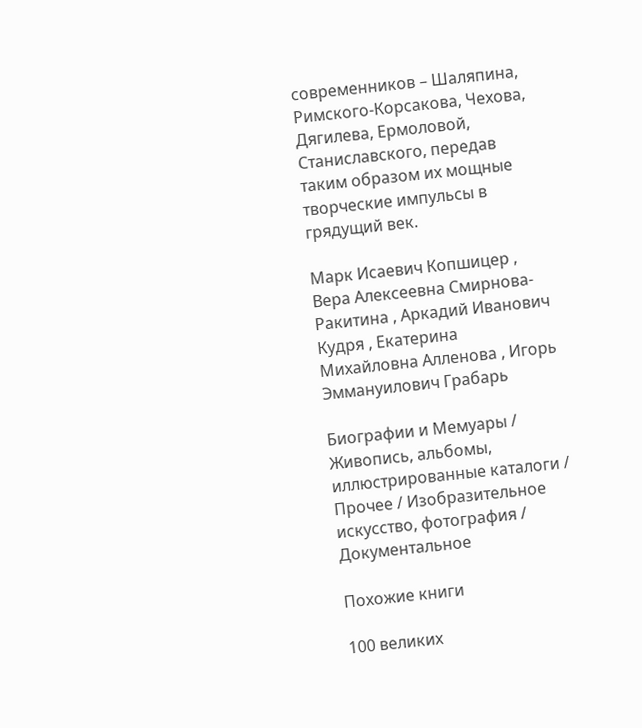современников – Шаляпина, Римского-Корсакова, Чехова, Дягилева, Ермоловой, Станиславского, передав таким образом их мощные творческие импульсы в грядущий век.

Марк Исаевич Копшицер , Вера Алексеевна Смирнова-Ракитина , Аркадий Иванович Кудря , Екатерина Михайловна Алленова , Игорь Эммануилович Грабарь

Биографии и Мемуары / Живопись, альбомы, иллюстрированные каталоги / Прочее / Изобразительное искусство, фотография / Документальное

Похожие книги

100 великих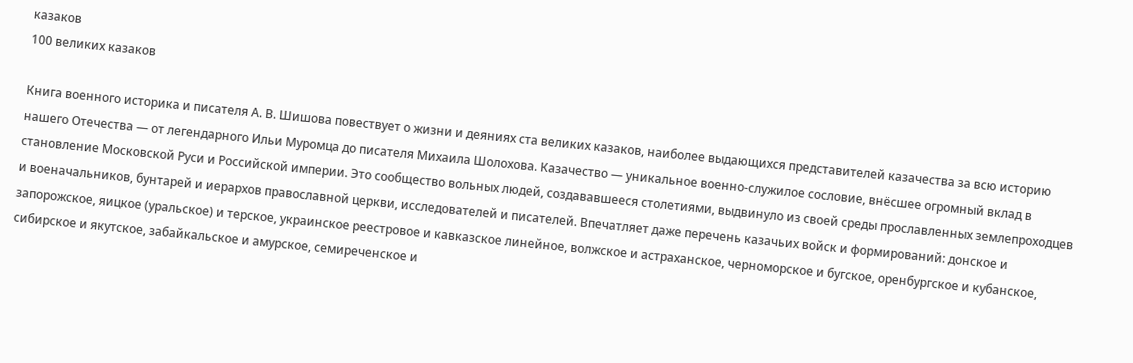казаков
100 великих казаков

Книга военного историка и писателя А. В. Шишова повествует о жизни и деяниях ста великих казаков, наиболее выдающихся представителей казачества за всю историю нашего Отечества — от легендарного Ильи Муромца до писателя Михаила Шолохова. Казачество — уникальное военно-служилое сословие, внёсшее огромный вклад в становление Московской Руси и Российской империи. Это сообщество вольных людей, создававшееся столетиями, выдвинуло из своей среды прославленных землепроходцев и военачальников, бунтарей и иерархов православной церкви, исследователей и писателей. Впечатляет даже перечень казачьих войск и формирований: донское и запорожское, яицкое (уральское) и терское, украинское реестровое и кавказское линейное, волжское и астраханское, черноморское и бугское, оренбургское и кубанское, сибирское и якутское, забайкальское и амурское, семиреченское и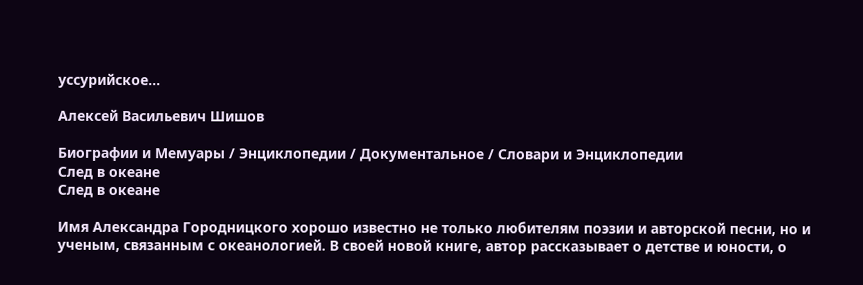уссурийское…

Алексей Васильевич Шишов

Биографии и Мемуары / Энциклопедии / Документальное / Словари и Энциклопедии
След в океане
След в океане

Имя Александра Городницкого хорошо известно не только любителям поэзии и авторской песни, но и ученым, связанным с океанологией. В своей новой книге, автор рассказывает о детстве и юности, о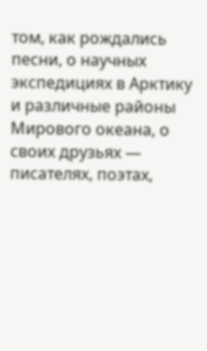том, как рождались песни, о научных экспедициях в Арктику и различные районы Мирового океана, о своих друзьях — писателях, поэтах,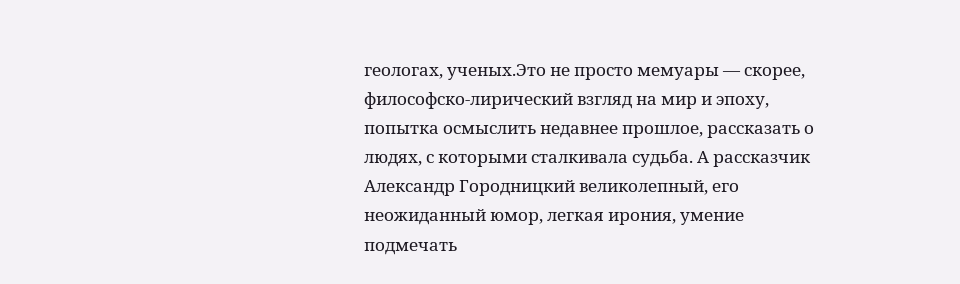геологах, ученых.Это не просто мемуары — скорее, философско-лирический взгляд на мир и эпоху, попытка осмыслить недавнее прошлое, рассказать о людях, с которыми сталкивала судьба. А рассказчик Александр Городницкий великолепный, его неожиданный юмор, легкая ирония, умение подмечать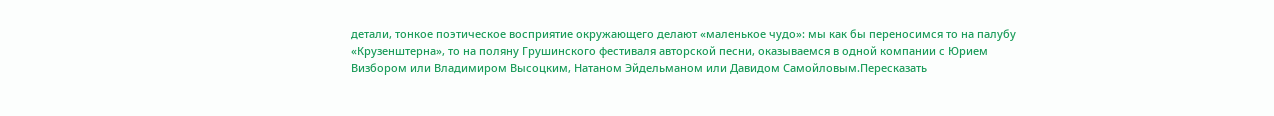детали, тонкое поэтическое восприятие окружающего делают «маленькое чудо»: мы как бы переносимся то на палубу «Крузенштерна», то на поляну Грушинского фестиваля авторской песни, оказываемся в одной компании с Юрием Визбором или Владимиром Высоцким, Натаном Эйдельманом или Давидом Самойловым.Пересказать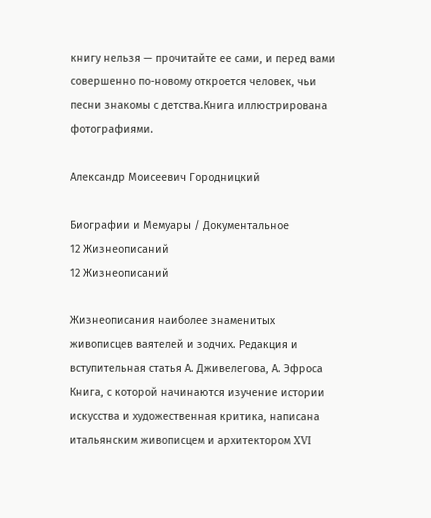книгу нельзя — прочитайте ее сами, и перед вами совершенно по-новому откроется человек, чьи песни знакомы с детства.Книга иллюстрирована фотографиями.

Александр Моисеевич Городницкий

Биографии и Мемуары / Документальное
12 Жизнеописаний
12 Жизнеописаний

Жизнеописания наиболее знаменитых живописцев ваятелей и зодчих. Редакция и вступительная статья А. Дживелегова, А. Эфроса Книга, с которой начинаются изучение истории искусства и художественная критика, написана итальянским живописцем и архитектором XVI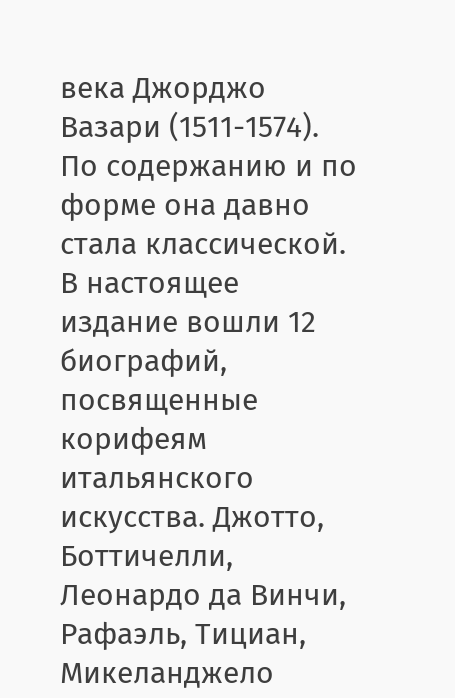века Джорджо Вазари (1511-1574). По содержанию и по форме она давно стала классической. В настоящее издание вошли 12 биографий, посвященные корифеям итальянского искусства. Джотто, Боттичелли, Леонардо да Винчи, Рафаэль, Тициан, Микеланджело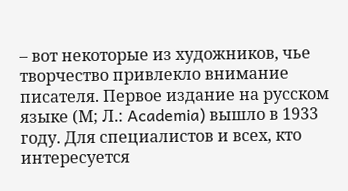– вот некоторые из художников, чье творчество привлекло внимание писателя. Первое издание на русском языке (М; Л.: Academia) вышло в 1933 году. Для специалистов и всех, кто интересуется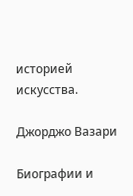историей искусства.

Джорджо Вазари

Биографии и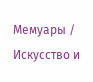Мемуары / Искусство и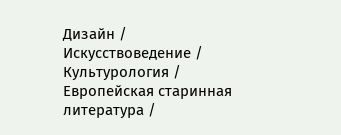Дизайн / Искусствоведение / Культурология / Европейская старинная литература /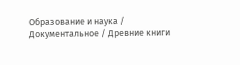Образование и наука / Документальное / Древние книги